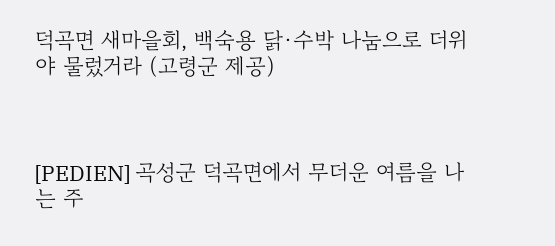덕곡면 새마을회, 백숙용 닭·수박 나눔으로 더위야 물렀거라 (고령군 제공)



[PEDIEN] 곡성군 덕곡면에서 무더운 여름을 나는 주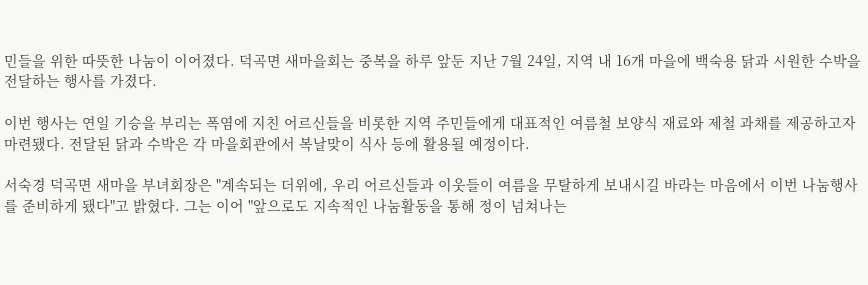민들을 위한 따뜻한 나눔이 이어졌다. 덕곡면 새마을회는 중복을 하루 앞둔 지난 7월 24일, 지역 내 16개 마을에 백숙용 닭과 시원한 수박을 전달하는 행사를 가졌다.

이번 행사는 연일 기승을 부리는 폭염에 지친 어르신들을 비롯한 지역 주민들에게 대표적인 여름철 보양식 재료와 제철 과채를 제공하고자 마련됐다. 전달된 닭과 수박은 각 마을회관에서 복날맞이 식사 등에 활용될 예정이다.

서숙경 덕곡면 새마을 부녀회장은 "계속되는 더위에, 우리 어르신들과 이웃들이 여름을 무탈하게 보내시길 바라는 마음에서 이번 나눔행사를 준비하게 됐다"고 밝혔다. 그는 이어 "앞으로도 지속적인 나눔활동을 통해 정이 넘쳐나는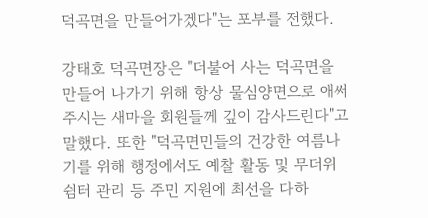덕곡면을 만들어가겠다"는 포부를 전했다.

강태호 덕곡면장은 "더불어 사는 덕곡면을 만들어 나가기 위해 항상 물심양면으로 애써 주시는 새마을 회원들께 깊이 감사드린다"고 말했다. 또한 "덕곡면민들의 건강한 여름나기를 위해 행정에서도 예찰 활동 및 무더위 쉼터 관리 등 주민 지원에 최선을 다하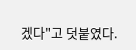겠다"고 덧붙였다.